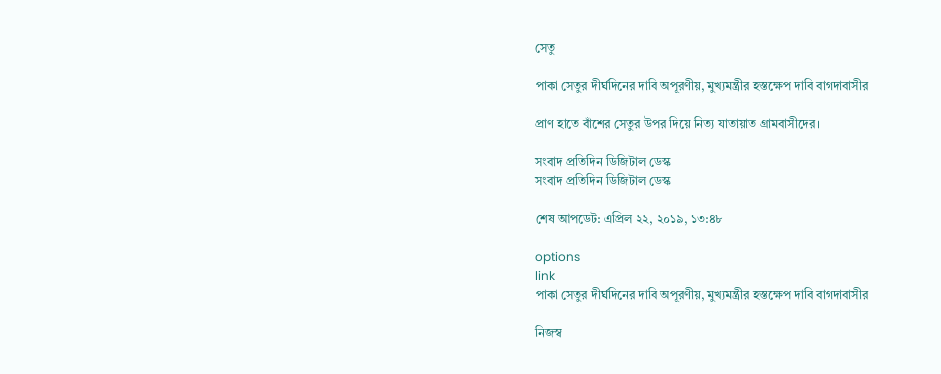সেতু

পাকা সেতুর দীর্ঘদিনের দাবি অপূরণীয়, মুখ্যমন্ত্রীর হস্তক্ষেপ দাবি বাগদাবাসীর

প্রাণ হাতে বাঁশের সেতুর উপর দিয়ে নিত্য যাতায়াত গ্রামবাসীদের।

সংবাদ প্রতিদিন ডিজিটাল ডেস্ক
সংবাদ প্রতিদিন ডিজিটাল ডেস্ক

শেষ আপডেট: এপ্রিল ২২, ২০১৯, ১৩:৪৮

options
link
পাকা সেতুর দীর্ঘদিনের দাবি অপূরণীয়, মুখ্যমন্ত্রীর হস্তক্ষেপ দাবি বাগদাবাসীর

নিজস্ব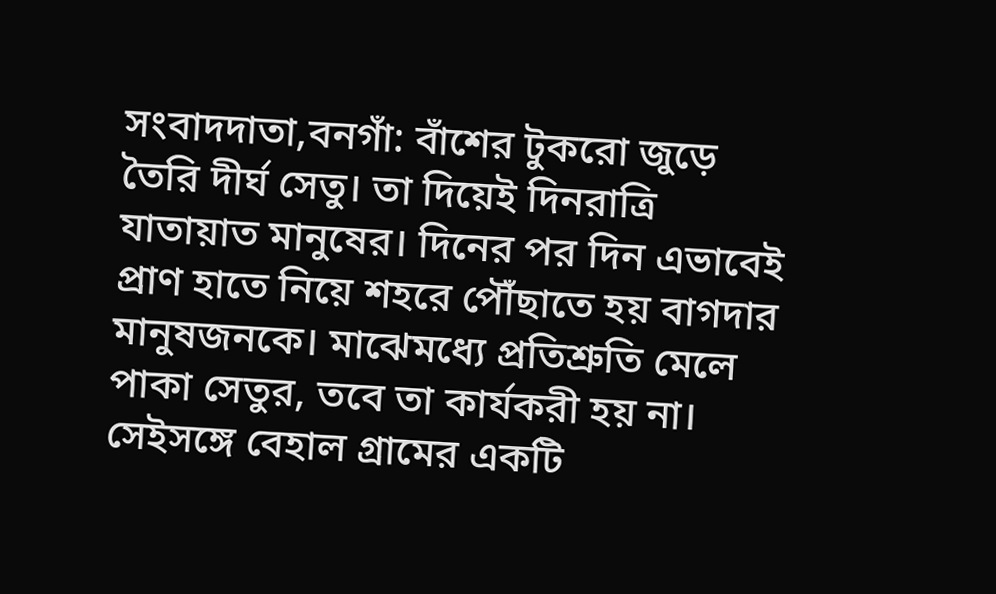সংবাদদাতা,বনগাঁ: বাঁশের টুকরো জুড়ে তৈরি দীর্ঘ সেতু। তা দিয়েই দিনরাত্রি যাতায়াত মানুষের। দিনের পর দিন এভাবেই প্রাণ হাতে নিয়ে শহরে পৌঁছাতে হয় বাগদার মানুষজনকে। মাঝেমধ্যে প্রতিশ্রুতি মেলে পাকা সেতুর, তবে তা কার্যকরী হয় না। সেইসঙ্গে বেহাল গ্রামের একটি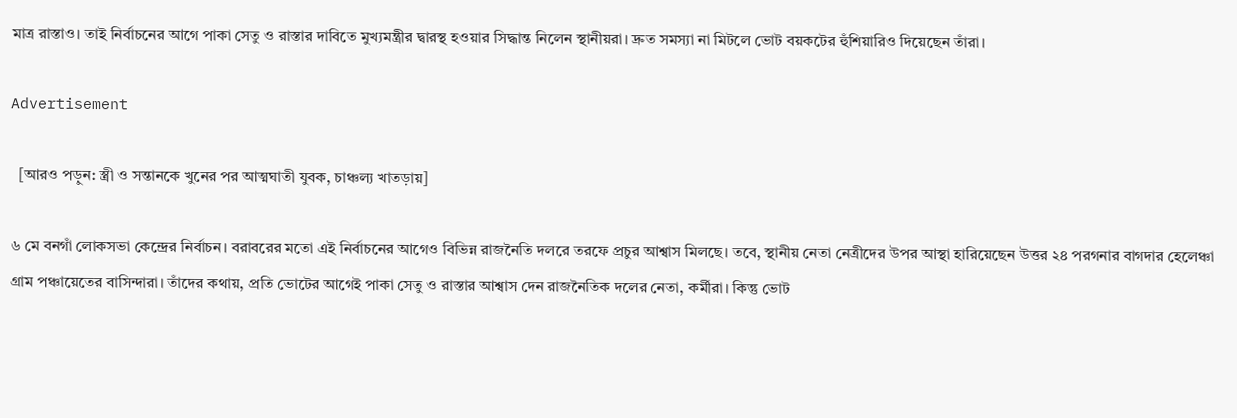মাত্র রাস্তাও। তাই নির্বাচনের আগে পাকা সেতু ও রাস্তার দাবিতে মুখ্যমন্ত্রীর দ্বারস্থ হওয়ার সিদ্ধান্ত নিলেন স্থানীয়রা। দ্রুত সমস্যা না মিটলে ভোট বয়কটের হুঁশিয়ারিও দিয়েছেন তাঁরা।

Advertisement

  [আরও পড়ুন: স্ত্রী ও সন্তানকে খুনের পর আত্মঘাতী যুবক, চাঞ্চল্য খাতড়ায়]

৬ মে বনগাঁ লোকসভা কেন্দ্রের নির্বাচন। বরাবরের মতো এই নির্বাচনের আগেও বিভিন্ন রাজনৈতি দলরে তরফে প্রচুর আশ্বাস মিলছে। তবে, স্থানীয় নেতা নেত্রীদের উপর আস্থা হারিয়েছেন উত্তর ২৪ পরগনার বাগদার হেলেঞ্চা গ্রাম পঞ্চায়েতের বাসিন্দারা। তাঁদের কথায়, প্রতি ভোটের আগেই পাকা সেতু ও রাস্তার আশ্বাস দেন রাজনৈতিক দলের নেতা, কর্মীরা। কিন্তু ভোট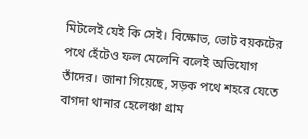মিটলেই যেই কি সেই। বিক্ষোভ, ভোট বয়কটের পথে হেঁটেও ফল মেলেনি বলেই অভিযোগ তাঁদের। জানা গিয়েছে, সড়ক পথে শহরে যেতে বাগদা থানার হেলেঞ্চা গ্রাম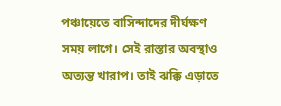পঞ্চায়েতে বাসিন্দাদের দীর্ঘক্ষণ সময় লাগে। সেই রাস্তার অবস্থাও অত্যন্ত খারাপ। তাই ঝক্কি এড়াতে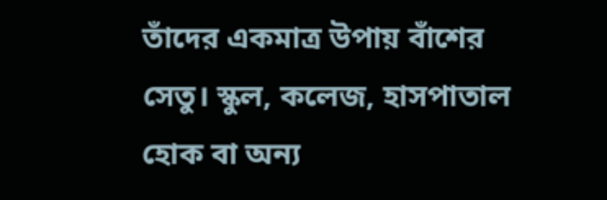তাঁদের একমাত্র উপায় বাঁশের সেতু। স্কুল, কলেজ, হাসপাতাল হোক বা অন্য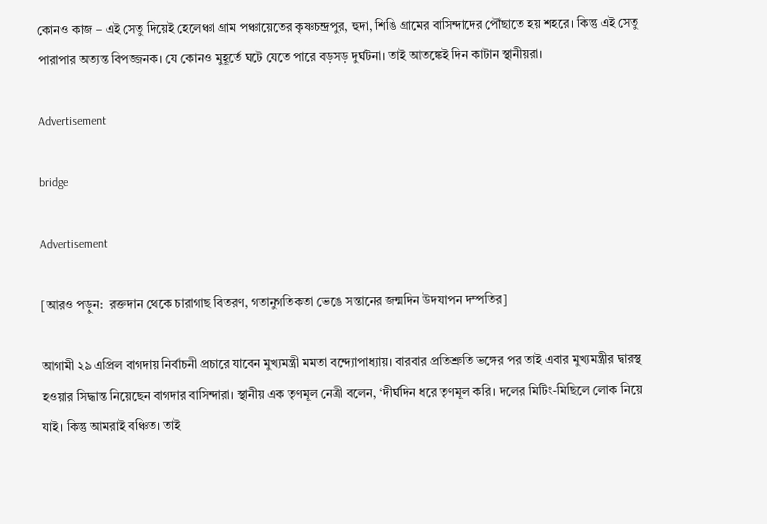কোনও কাজ – এই সেতু দিয়েই হেলেঞ্চা গ্রাম পঞ্চায়েতের কৃষ্ণচন্দ্রপুর, হুদা, শিঙি গ্রামের বাসিন্দাদের পৌঁছাতে হয় শহরে। কিন্তু এই সেতু পারাপার অত্যন্ত বিপজ্জনক। যে কোনও মুহূর্তে ঘটে যেতে পারে বড়সড় দুর্ঘটনা। তাই আতঙ্কেই দিন কাটান স্থানীয়রা।

Advertisement

bridge

Advertisement

[আরও পড়ুন:  রক্তদান থেকে চারাগাছ বিতরণ, গতানুগতিকতা ভেঙে সন্তানের জন্মদিন উদযাপন দম্পতির]

আগামী ২৯ এপ্রিল বাগদায় নির্বাচনী প্রচারে যাবেন মুখ্যমন্ত্রী মমতা বন্দ্যোপাধ্যায়। বারবার প্রতিশ্রুতি ভঙ্গের পর তাই এবার মুখ্যমন্ত্রীর দ্বারস্থ হওয়ার সিদ্ধান্ত নিয়েছেন বাগদার বাসিন্দারা। স্থানীয় এক তৃণমূল নেত্রী বলেন, ‘দীর্ঘদিন ধরে তৃণমূল করি। দলের মিটিং-মিছিলে লোক নিয়ে যাই। কিন্তু আমরাই বঞ্চিত। তাই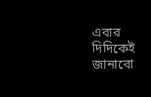এবার দিদিকেই জানাবো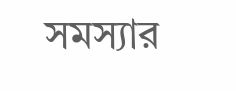সমস্যার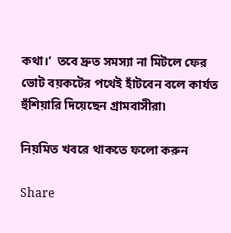কথা।’  তবে দ্রুত সমস্যা না মিটলে ফের ভোট বয়কটের পথেই হাঁটবেন বলে কার্যত হুঁশিয়ারি দিয়েছেন গ্রামবাসীরা৷

নিয়মিত খবরে থাকতে ফলো করুন

Share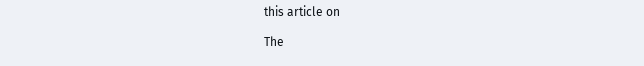this article on

The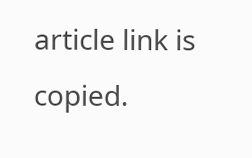article link is copied.